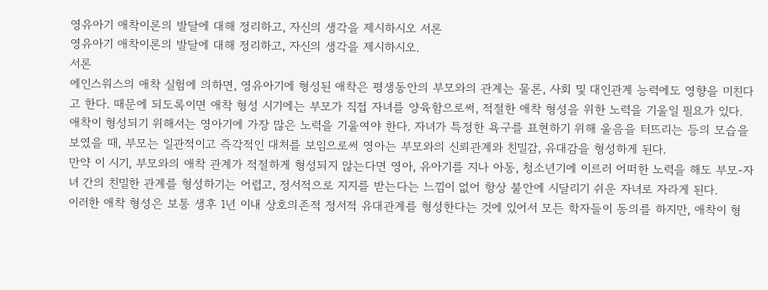영유아기 애착이론의 발달에 대해 정리하고, 자신의 생각을 제시하시오 서론
영유아기 애착이론의 발달에 대해 정리하고, 자신의 생각을 제시하시오.
서론
에인스워스의 애착 실험에 의하면, 영유아기에 형성된 애착은 평생동안의 부모와의 관계는 물론, 사회 및 대인관계 능력에도 영향을 미친다고 한다. 때문에 되도록이면 애착 형성 시기에는 부모가 직접 자녀를 양육함으로써, 적절한 애착 형성을 위한 노력을 기울일 필요가 있다.
애착이 형성되기 위해서는 영아기에 가장 많은 노력을 기울여야 한다. 자녀가 특정한 욕구를 표현하기 위해 울음을 터뜨리는 등의 모습을 보였을 때, 부모는 일관적이고 즉각적인 대처를 보임으로써 영아는 부모와의 신뢰관계와 친밀감, 유대감을 형성하게 된다.
만약 이 시기, 부모와의 애착 관계가 적절하게 형성되지 않는다면 영아, 유아기를 지나 아동, 청소년기에 이르러 어떠한 노력을 해도 부모-자녀 간의 친밀한 관계를 형성하기는 어렵고, 정서적으로 지지를 받는다는 느낌이 없어 항상 불안에 시달리기 쉬운 자녀로 자라게 된다.
이러한 애착 형성은 보통 생후 1년 이내 상호의존적 정서적 유대관계를 형성한다는 것에 있어서 모든 학자들이 동의를 하지만, 애착이 형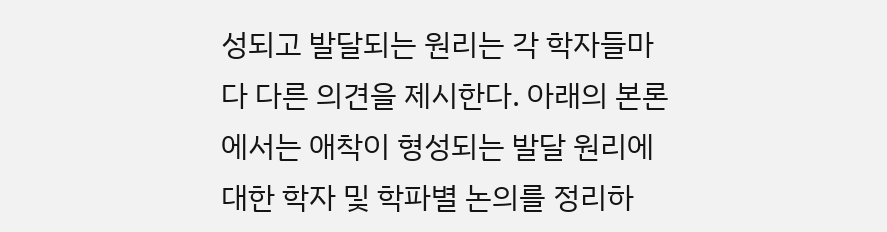성되고 발달되는 원리는 각 학자들마다 다른 의견을 제시한다. 아래의 본론에서는 애착이 형성되는 발달 원리에 대한 학자 및 학파별 논의를 정리하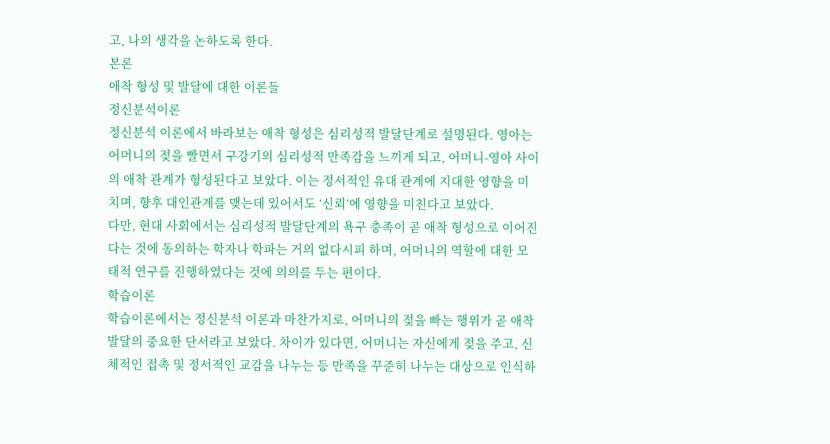고, 나의 생각을 논하도록 한다.
본론
애착 형성 및 발달에 대한 이론들
정신분석이론
정신분석 이론에서 바라보는 애착 형성은 심리성적 발달단계로 설명된다. 영아는 어머니의 젖을 빨면서 구강기의 심리성적 만족감을 느끼게 되고, 어머니-영아 사이의 애착 관계가 형성된다고 보았다. 이는 정서적인 유대 관계에 지대한 영향을 미치며, 향후 대인관계를 맺는데 있어서도 ‘신뢰’에 영향을 미친다고 보았다.
다만, 현대 사회에서는 심리성적 발달단계의 욕구 충족이 곧 애착 형성으로 이어진다는 것에 동의하는 학자나 학파는 거의 없다시피 하며, 어머니의 역할에 대한 모태적 연구를 진행하였다는 것에 의의를 두는 편이다.
학습이론
학습이론에서는 정신분석 이론과 마찬가지로, 어머니의 젖을 빠는 행위가 곧 애착 발달의 중요한 단서라고 보았다. 차이가 있다면, 어머니는 자신에게 젖을 주고, 신체적인 접촉 및 정서적인 교감을 나누는 등 만족을 꾸준히 나누는 대상으로 인식하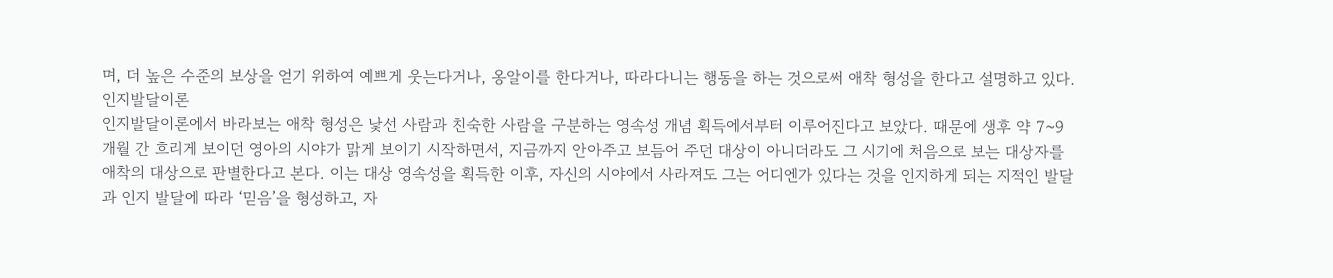며, 더 높은 수준의 보상을 얻기 위하여 예쁘게 웃는다거나, 옹알이를 한다거나, 따라다니는 행동을 하는 것으로써 애착 형성을 한다고 설명하고 있다.
인지발달이론
인지발달이론에서 바라보는 애착 형성은 낯선 사람과 친숙한 사람을 구분하는 영속성 개념 획득에서부터 이루어진다고 보았다. 때문에 생후 약 7~9개월 간 흐리게 보이던 영아의 시야가 맑게 보이기 시작하면서, 지금까지 안아주고 보듬어 주던 대상이 아니더라도 그 시기에 처음으로 보는 대상자를 애착의 대상으로 판별한다고 본다. 이는 대상 영속성을 획득한 이후, 자신의 시야에서 사라져도 그는 어디엔가 있다는 것을 인지하게 되는 지적인 발달과 인지 발달에 따라 ‘믿음’을 형성하고, 자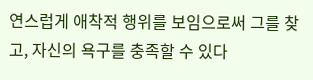연스럽게 애착적 행위를 보임으로써 그를 찾고, 자신의 욕구를 충족할 수 있다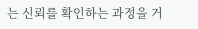는 신뢰를 확인하는 과정을 거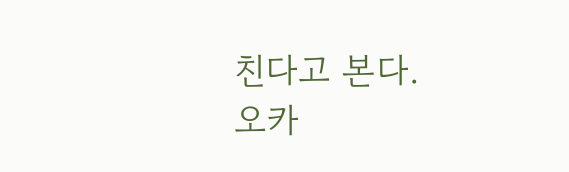친다고 본다.
오카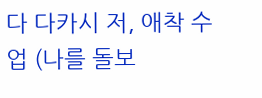다 다카시 저, 애착 수업 (나를 돌보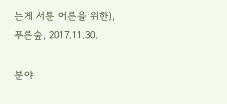는게 서툰 어른을 위한), 푸른숲, 2017.11.30.

분야